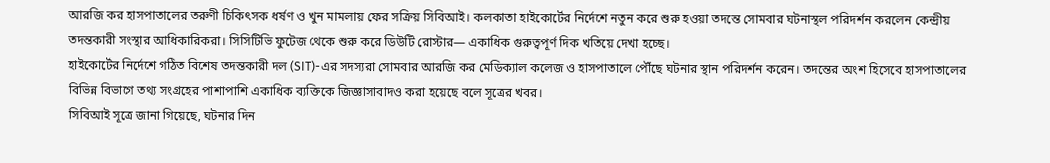আরজি কর হাসপাতালের তরুণী চিকিৎসক ধর্ষণ ও খুন মামলায় ফের সক্রিয় সিবিআই। কলকাতা হাইকোর্টের নির্দেশে নতুন করে শুরু হওয়া তদন্তে সোমবার ঘটনাস্থল পরিদর্শন করলেন কেন্দ্রীয় তদন্তকারী সংস্থার আধিকারিকরা। সিসিটিভি ফুটেজ থেকে শুরু করে ডিউটি রোস্টার— একাধিক গুরুত্বপূর্ণ দিক খতিয়ে দেখা হচ্ছে।
হাইকোর্টের নির্দেশে গঠিত বিশেষ তদন্তকারী দল (SIT)-এর সদস্যরা সোমবার আরজি কর মেডিক্যাল কলেজ ও হাসপাতালে পৌঁছে ঘটনার স্থান পরিদর্শন করেন। তদন্তের অংশ হিসেবে হাসপাতালের বিভিন্ন বিভাগে তথ্য সংগ্রহের পাশাপাশি একাধিক ব্যক্তিকে জিজ্ঞাসাবাদও করা হয়েছে বলে সূত্রের খবর।
সিবিআই সূত্রে জানা গিয়েছে, ঘটনার দিন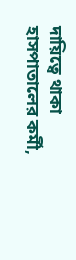দায়িত্বে থাকা হাসপাতালের কর্মী,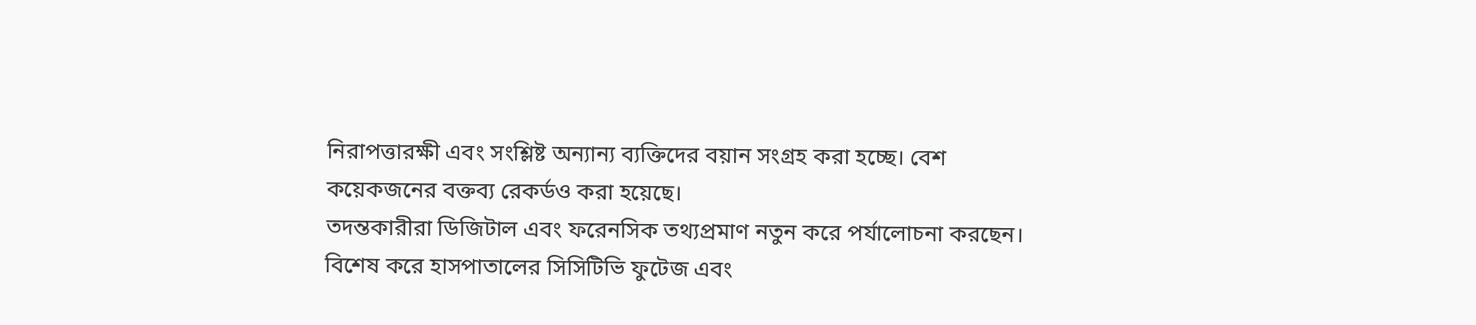নিরাপত্তারক্ষী এবং সংশ্লিষ্ট অন্যান্য ব্যক্তিদের বয়ান সংগ্রহ করা হচ্ছে। বেশ কয়েকজনের বক্তব্য রেকর্ডও করা হয়েছে।
তদন্তকারীরা ডিজিটাল এবং ফরেনসিক তথ্যপ্রমাণ নতুন করে পর্যালোচনা করছেন। বিশেষ করে হাসপাতালের সিসিটিভি ফুটেজ এবং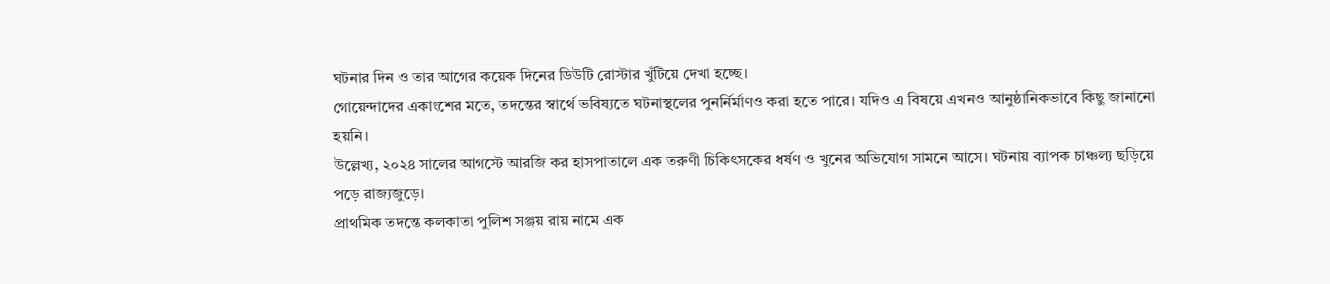ঘটনার দিন ও তার আগের কয়েক দিনের ডিউটি রোস্টার খুঁটিয়ে দেখা হচ্ছে।
গোয়েন্দাদের একাংশের মতে, তদন্তের স্বার্থে ভবিষ্যতে ঘটনাস্থলের পুনর্নির্মাণও করা হতে পারে। যদিও এ বিষয়ে এখনও আনুষ্ঠানিকভাবে কিছু জানানো হয়নি।
উল্লেখ্য, ২০২৪ সালের আগস্টে আরজি কর হাসপাতালে এক তরুণী চিকিৎসকের ধর্ষণ ও খুনের অভিযোগ সামনে আসে। ঘটনায় ব্যাপক চাঞ্চল্য ছড়িয়ে পড়ে রাজ্যজুড়ে।
প্রাথমিক তদন্তে কলকাতা পুলিশ সঞ্জয় রায় নামে এক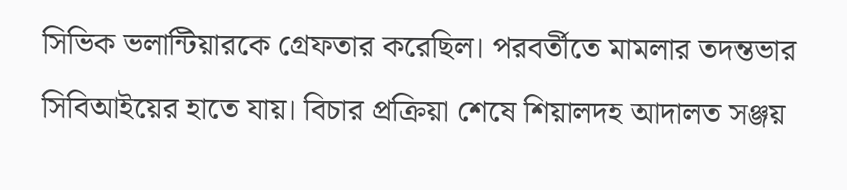সিভিক ভলান্টিয়ারকে গ্রেফতার করেছিল। পরবর্তীতে মামলার তদন্তভার সিবিআইয়ের হাতে যায়। বিচার প্রক্রিয়া শেষে শিয়ালদহ আদালত সঞ্জয়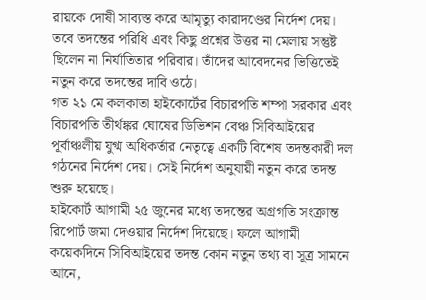রায়কে দোষী সাব্যস্ত করে আমৃত্যু কারাদণ্ডের নির্দেশ দেয়।
তবে তদন্তের পরিধি এবং কিছু প্রশ্নের উত্তর না মেলায় সন্তুষ্ট ছিলেন না নির্যাতিতার পরিবার। তাঁদের আবেদনের ভিত্তিতেই নতুন করে তদন্তের দাবি ওঠে।
গত ২১ মে কলকাতা হাইকোর্টের বিচারপতি শম্পা সরকার এবং বিচারপতি তীর্থঙ্কর ঘোষের ডিভিশন বেঞ্চ সিবিআইয়ের পূর্বাঞ্চলীয় যুগ্ম অধিকর্তার নেতৃত্বে একটি বিশেষ তদন্তকারী দল গঠনের নির্দেশ দেয়। সেই নির্দেশ অনুযায়ী নতুন করে তদন্ত শুরু হয়েছে।
হাইকোর্ট আগামী ২৫ জুনের মধ্যে তদন্তের অগ্রগতি সংক্রান্ত রিপোর্ট জমা দেওয়ার নির্দেশ দিয়েছে। ফলে আগামী কয়েকদিনে সিবিআইয়ের তদন্ত কোন নতুন তথ্য বা সূত্র সামনে আনে,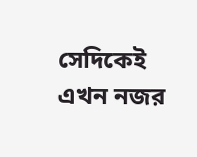সেদিকেই এখন নজর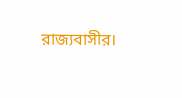রাজ্যবাসীর।